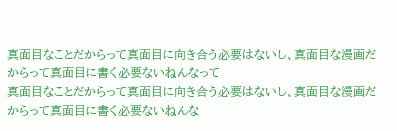真面目なことだからって真面目に向き合う必要はないし、真面目な漫画だからって真面目に書く必要ないねんなって
真面目なことだからって真面目に向き合う必要はないし、真面目な漫画だからって真面目に書く必要ないねんな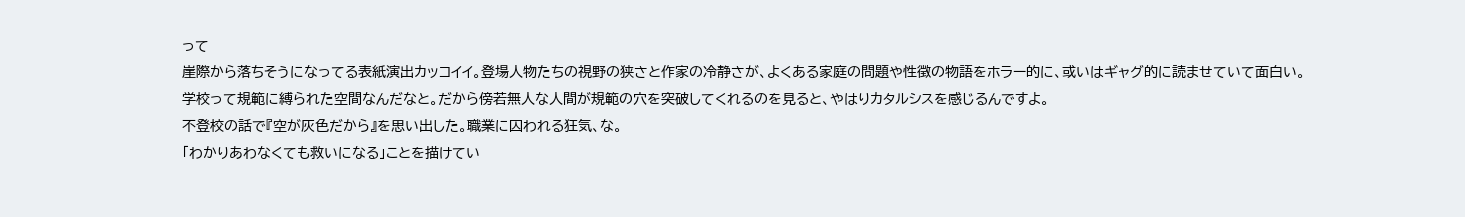って
崖際から落ちそうになってる表紙演出カッコイイ。登場人物たちの視野の狭さと作家の冷静さが、よくある家庭の問題や性徴の物語をホラー的に、或いはギャグ的に読ませていて面白い。
学校って規範に縛られた空間なんだなと。だから傍若無人な人間が規範の穴を突破してくれるのを見ると、やはりカタルシスを感じるんですよ。
不登校の話で『空が灰色だから』を思い出した。職業に囚われる狂気、な。
「わかりあわなくても救いになる」ことを描けてい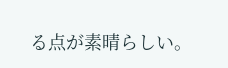る点が素晴らしい。